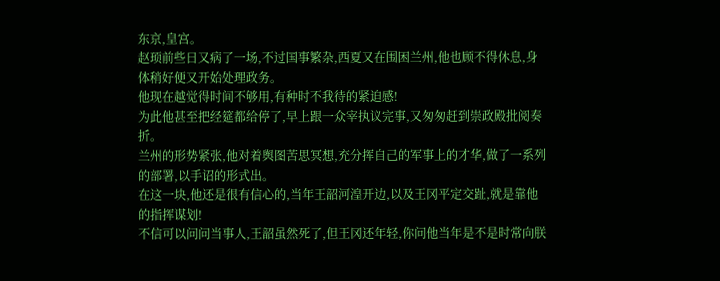东京,皇宫。
赵顼前些日又病了一场,不过国事繁杂,西夏又在围困兰州,他也顾不得休息,身体稍好便又开始处理政务。
他现在越觉得时间不够用,有种时不我待的紧迫感!
为此他甚至把经筵都给停了,早上跟一众宰执议完事,又匆匆赶到崇政殿批阅奏折。
兰州的形势紧张,他对着舆图苦思冥想,充分挥自己的军事上的才华,做了一系列的部署,以手诏的形式出。
在这一块,他还是很有信心的,当年王韶河湟开边,以及王冈平定交趾,就是靠他的指挥谋划!
不信可以问问当事人,王韶虽然死了,但王冈还年轻,你问他当年是不是时常向朕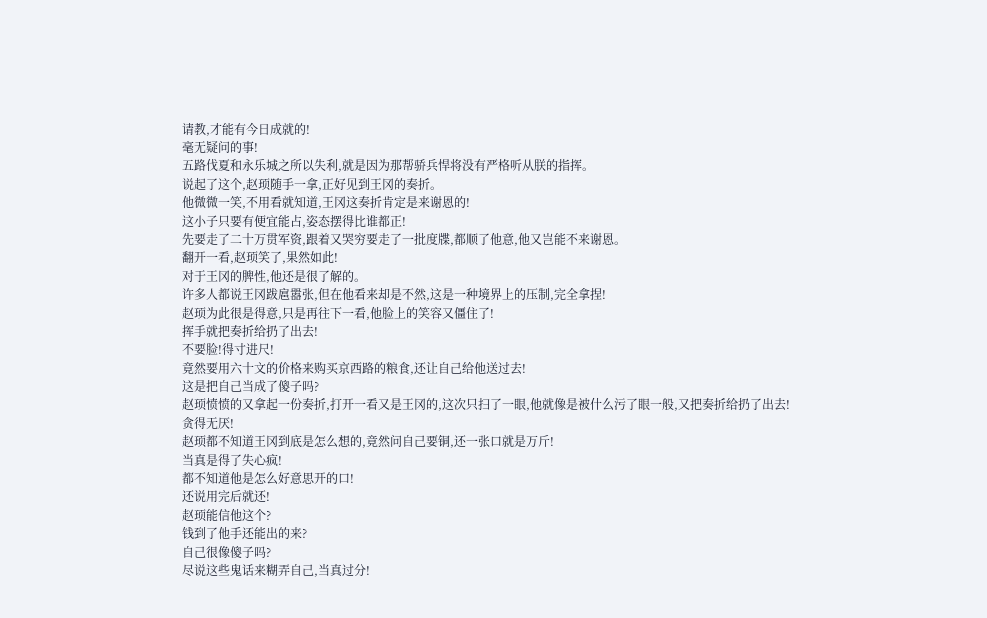请教,才能有今日成就的!
毫无疑问的事!
五路伐夏和永乐城之所以失利,就是因为那帮骄兵悍将没有严格听从朕的指挥。
说起了这个,赵顼随手一拿,正好见到王冈的奏折。
他微微一笑,不用看就知道,王冈这奏折肯定是来谢恩的!
这小子只要有便宜能占,姿态摆得比谁都正!
先要走了二十万贯军资,跟着又哭穷要走了一批度牒,都顺了他意,他又岂能不来谢恩。
翻开一看,赵顼笑了,果然如此!
对于王冈的脾性,他还是很了解的。
许多人都说王冈跋扈嚣张,但在他看来却是不然,这是一种境界上的压制,完全拿捏!
赵顼为此很是得意,只是再往下一看,他脸上的笑容又僵住了!
挥手就把奏折给扔了出去!
不要脸!得寸进尺!
竟然要用六十文的价格来购买京西路的粮食,还让自己给他送过去!
这是把自己当成了傻子吗?
赵顼愤愤的又拿起一份奏折,打开一看又是王冈的,这次只扫了一眼,他就像是被什么污了眼一般,又把奏折给扔了出去!
贪得无厌!
赵顼都不知道王冈到底是怎么想的,竟然问自己要铜,还一张口就是万斤!
当真是得了失心疯!
都不知道他是怎么好意思开的口!
还说用完后就还!
赵顼能信他这个?
钱到了他手还能出的来?
自己很像傻子吗?
尽说这些鬼话来糊弄自己,当真过分!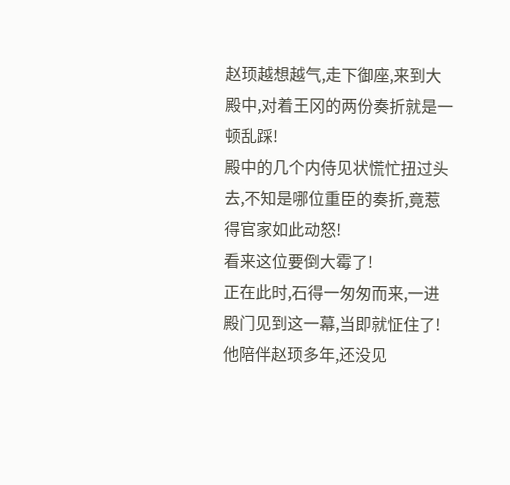赵顼越想越气,走下御座,来到大殿中,对着王冈的两份奏折就是一顿乱踩!
殿中的几个内侍见状慌忙扭过头去,不知是哪位重臣的奏折,竟惹得官家如此动怒!
看来这位要倒大霉了!
正在此时,石得一匆匆而来,一进殿门见到这一幕,当即就怔住了!
他陪伴赵顼多年,还没见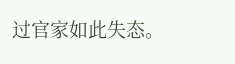过官家如此失态。